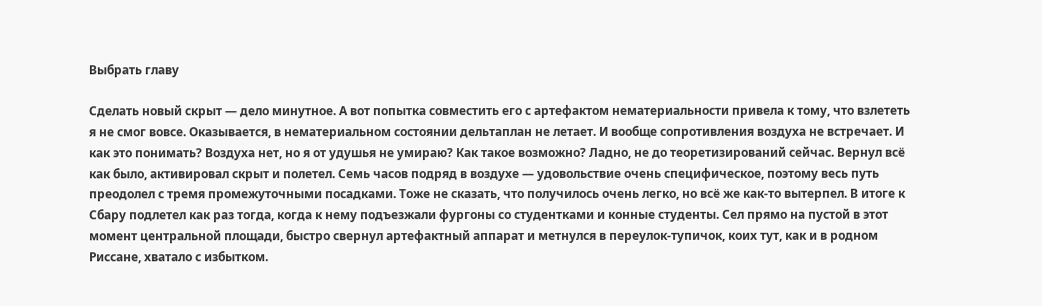Выбрать главу

Сделать новый скрыт — дело минутное. А вот попытка совместить его с артефактом нематериальности привела к тому, что взлететь я не смог вовсе. Оказывается, в нематериальном состоянии дельтаплан не летает. И вообще сопротивления воздуха не встречает. И как это понимать? Воздуха нет, но я от удушья не умираю? Как такое возможно? Ладно, не до теоретизирований сейчас. Вернул всё как было, активировал скрыт и полетел. Семь часов подряд в воздухе — удовольствие очень специфическое, поэтому весь путь преодолел с тремя промежуточными посадками. Тоже не сказать, что получилось очень легко, но всё же как-то вытерпел. В итоге к Сбару подлетел как раз тогда, когда к нему подъезжали фургоны со студентками и конные студенты. Сел прямо на пустой в этот момент центральной площади, быстро свернул артефактный аппарат и метнулся в переулок-тупичок, коих тут, как и в родном Риссане, хватало с избытком.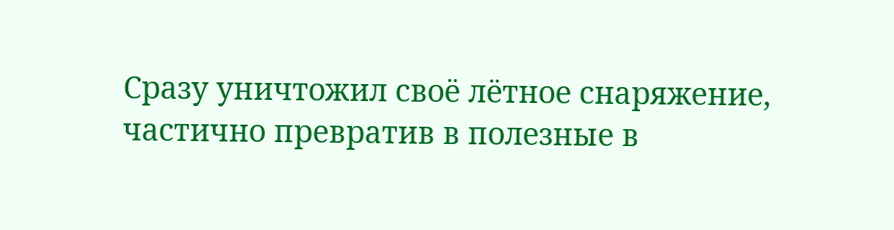Сразу уничтожил своё лётное снаряжение, частично превратив в полезные в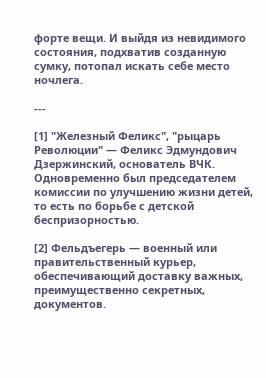форте вещи. И выйдя из невидимого состояния, подхватив созданную сумку, потопал искать себе место ночлега.

---

[1] "Железный Феликс", "рыцарь Революции" — Феликс Эдмундович Дзержинский, основатель ВЧК. Одновременно был председателем комиссии по улучшению жизни детей, то есть по борьбе с детской беспризорностью.

[2] Фельдъегерь — военный или правительственный курьер, обеспечивающий доставку важных, преимущественно секретных, документов.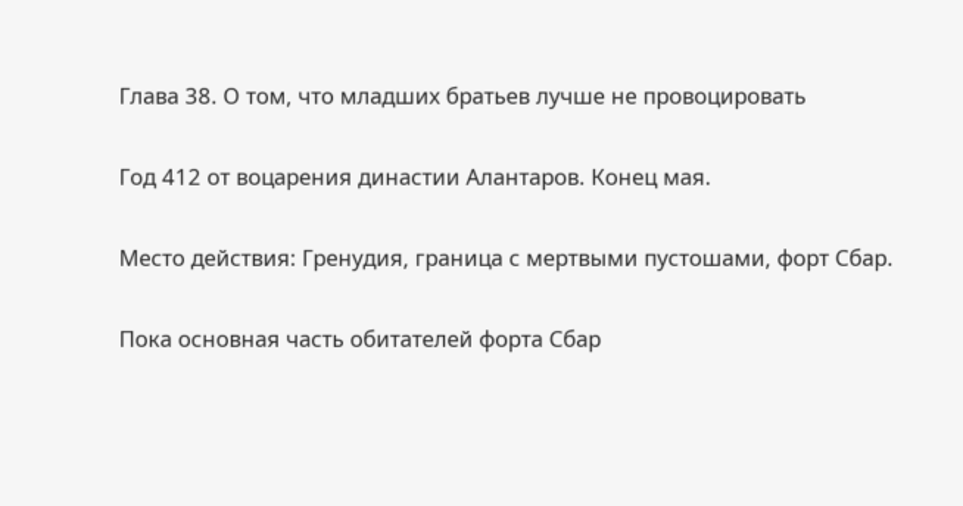Глава 38. О том, что младших братьев лучше не провоцировать

Год 412 от воцарения династии Алантаров. Конец мая.

Место действия: Гренудия, граница с мертвыми пустошами, форт Сбар.

Пока основная часть обитателей форта Сбар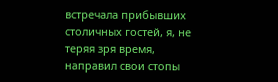встречала прибывших столичных гостей, я, не теряя зря время, направил свои стопы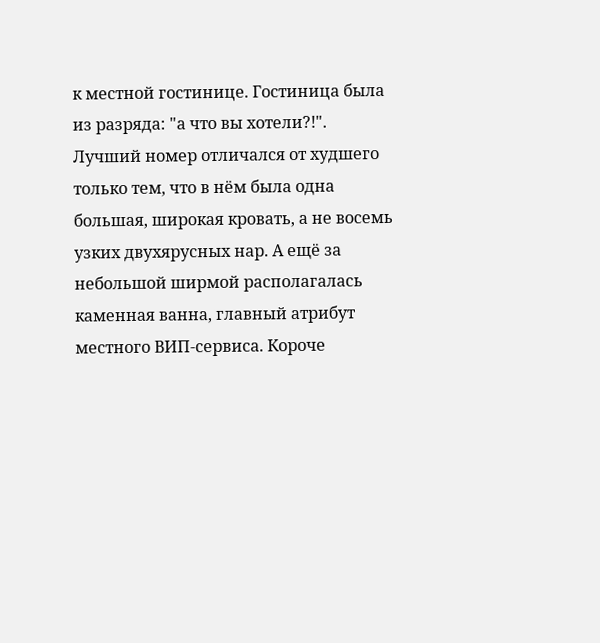к местной гостинице. Гостиница была из разряда: "а что вы хотели?!". Лучший номер отличался от худшего только тем, что в нём была одна большая, широкая кровать, а не восемь узких двухярусных нар. А ещё за небольшой ширмой располагалась каменная ванна, главный атрибут местного ВИП-сервиса. Короче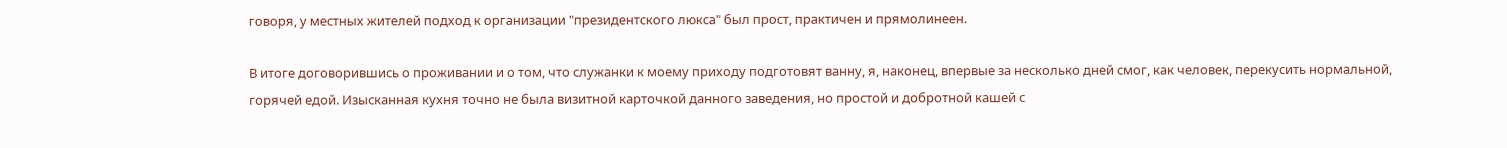говоря, у местных жителей подход к организации "президентского люкса" был прост, практичен и прямолинеен.

В итоге договорившись о проживании и о том, что служанки к моему приходу подготовят ванну, я, наконец, впервые за несколько дней смог, как человек, перекусить нормальной, горячей едой. Изысканная кухня точно не была визитной карточкой данного заведения, но простой и добротной кашей с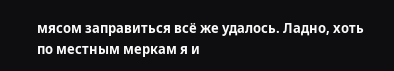мясом заправиться всё же удалось. Ладно, хоть по местным меркам я и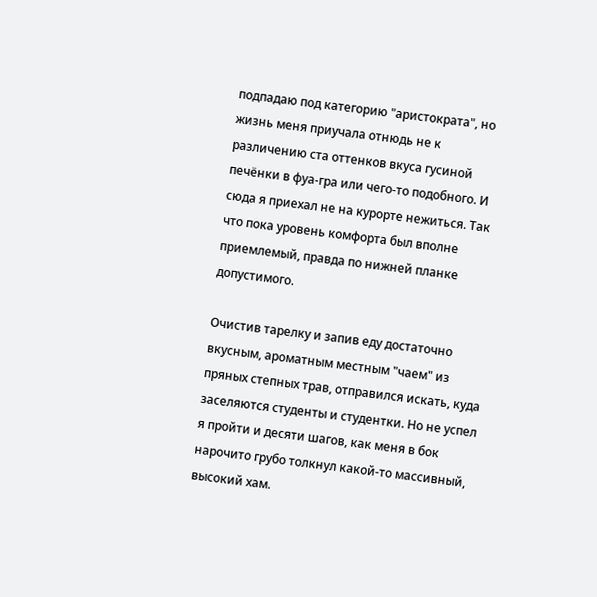подпадаю под категорию "аристократа", но жизнь меня приучала отнюдь не к различению ста оттенков вкуса гусиной печёнки в фуа-гра или чего-то подобного. И сюда я приехал не на курорте нежиться. Так что пока уровень комфорта был вполне приемлемый, правда по нижней планке допустимого.

Очистив тарелку и запив еду достаточно вкусным, ароматным местным "чаем" из пряных степных трав, отправился искать, куда заселяются студенты и студентки. Но не успел я пройти и десяти шагов, как меня в бок нарочито грубо толкнул какой-то массивный, высокий хам.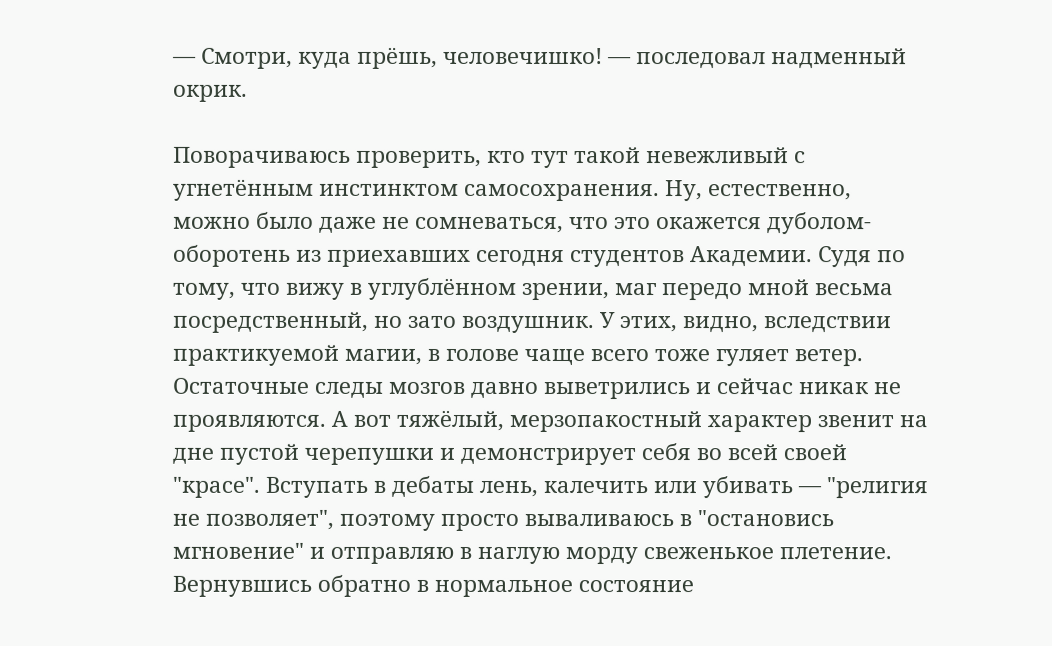— Смотри, куда прёшь, человечишко! — последовал надменный окрик.

Поворачиваюсь проверить, кто тут такой невежливый с угнетённым инстинктом самосохранения. Ну, естественно, можно было даже не сомневаться, что это окажется дуболом-оборотень из приехавших сегодня студентов Академии. Судя по тому, что вижу в углублённом зрении, маг передо мной весьма посредственный, но зато воздушник. У этих, видно, вследствии практикуемой магии, в голове чаще всего тоже гуляет ветер. Остаточные следы мозгов давно выветрились и сейчас никак не проявляются. А вот тяжёлый, мерзопакостный характер звенит на дне пустой черепушки и демонстрирует себя во всей своей "красе". Вступать в дебаты лень, калечить или убивать — "религия не позволяет", поэтому просто вываливаюсь в "остановись мгновение" и отправляю в наглую морду свеженькое плетение. Вернувшись обратно в нормальное состояние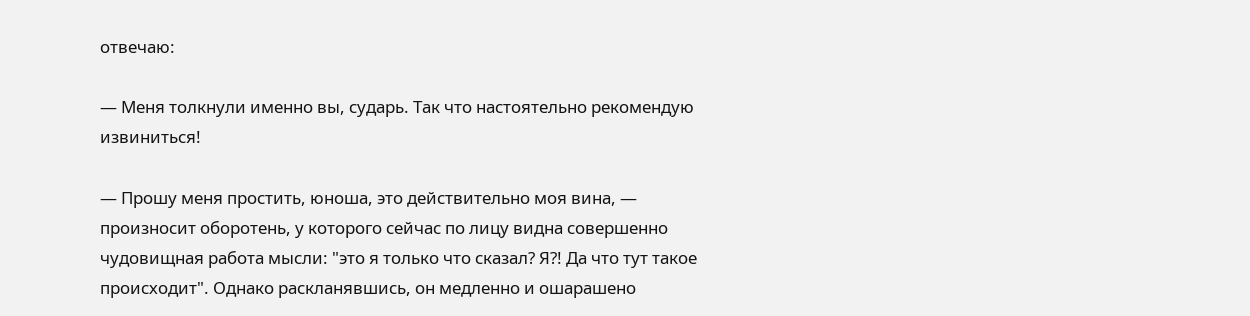отвечаю:

— Меня толкнули именно вы, сударь. Так что настоятельно рекомендую извиниться!

— Прошу меня простить, юноша, это действительно моя вина, — произносит оборотень, у которого сейчас по лицу видна совершенно чудовищная работа мысли: "это я только что сказал? Я?! Да что тут такое происходит". Однако раскланявшись, он медленно и ошарашено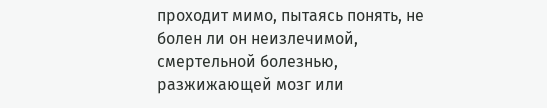проходит мимо, пытаясь понять, не болен ли он неизлечимой, смертельной болезнью, разжижающей мозг или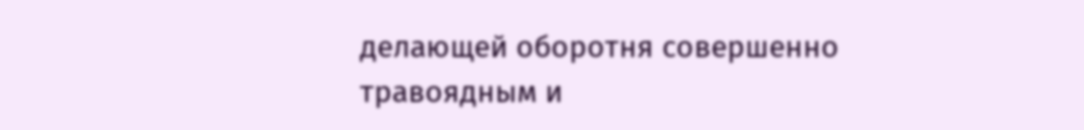делающей оборотня совершенно травоядным и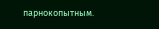парнокопытным.